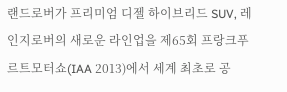랜드로버가 프리미엄 디젤 하이브리드 SUV, 레인지로버의 새로운 라인업을 제65회 프랑크푸르트모터쇼(IAA 2013)에서 세계 최초로 공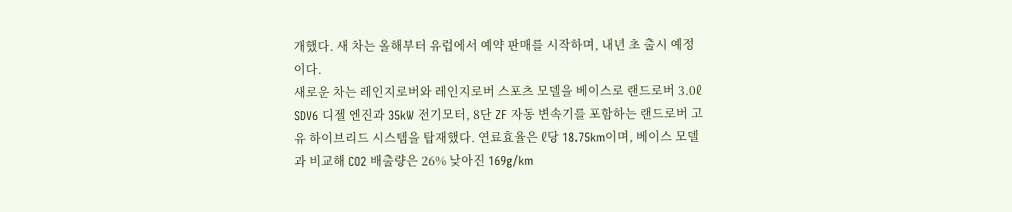개했다. 새 차는 올해부터 유럽에서 예약 판매를 시작하며, 내년 초 출시 예정이다.
새로운 차는 레인지로버와 레인지로버 스포츠 모델을 베이스로 랜드로버 3.0ℓ SDV6 디젤 엔진과 35kW 전기모터, 8단 ZF 자동 변속기를 포함하는 랜드로버 고유 하이브리드 시스템을 탑재했다. 연료효율은 ℓ당 18.75km이며, 베이스 모델과 비교해 CO2 배출량은 26% 낮아진 169g/km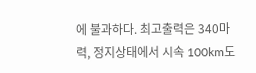에 불과하다. 최고출력은 340마력, 정지상태에서 시속 100km도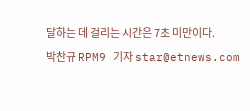달하는 데 걸리는 시간은 7초 미만이다.
박찬규 RPM9 기자 star@etnews.com